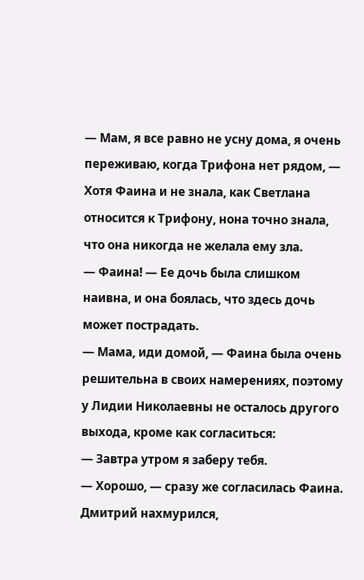— Мам, я все равно не усну дома, я очень переживаю, когда Трифона нет рядом, — Хотя Фаина и не знала, как Светлана относится к Трифону, нона точно знала, что она никогда не желала ему зла.
— Фаина! — Ее дочь была слишком наивна, и она боялась, что здесь дочь может пострадать.
— Мама, иди домой, — Фаина была очень решительна в своих намерениях, поэтому у Лидии Николаевны не осталось другого выхода, кроме как согласиться:
— Завтра утром я заберу тебя.
— Хорошо, — сразу же согласилась Фаина.
Дмитрий нахмурился,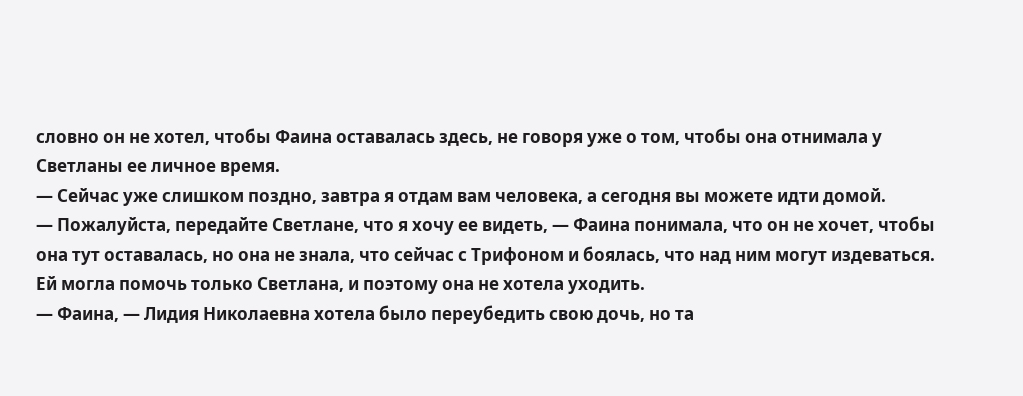словно он не хотел, чтобы Фаина оставалась здесь, не говоря уже о том, чтобы она отнимала у Светланы ее личное время.
— Сейчас уже слишком поздно, завтра я отдам вам человека, а сегодня вы можете идти домой.
— Пожалуйста, передайте Светлане, что я хочу ее видеть, — Фаина понимала, что он не хочет, чтобы она тут оставалась, но она не знала, что сейчас с Трифоном и боялась, что над ним могут издеваться. Ей могла помочь только Светлана, и поэтому она не хотела уходить.
— Фаина, — Лидия Николаевна хотела было переубедить свою дочь, но та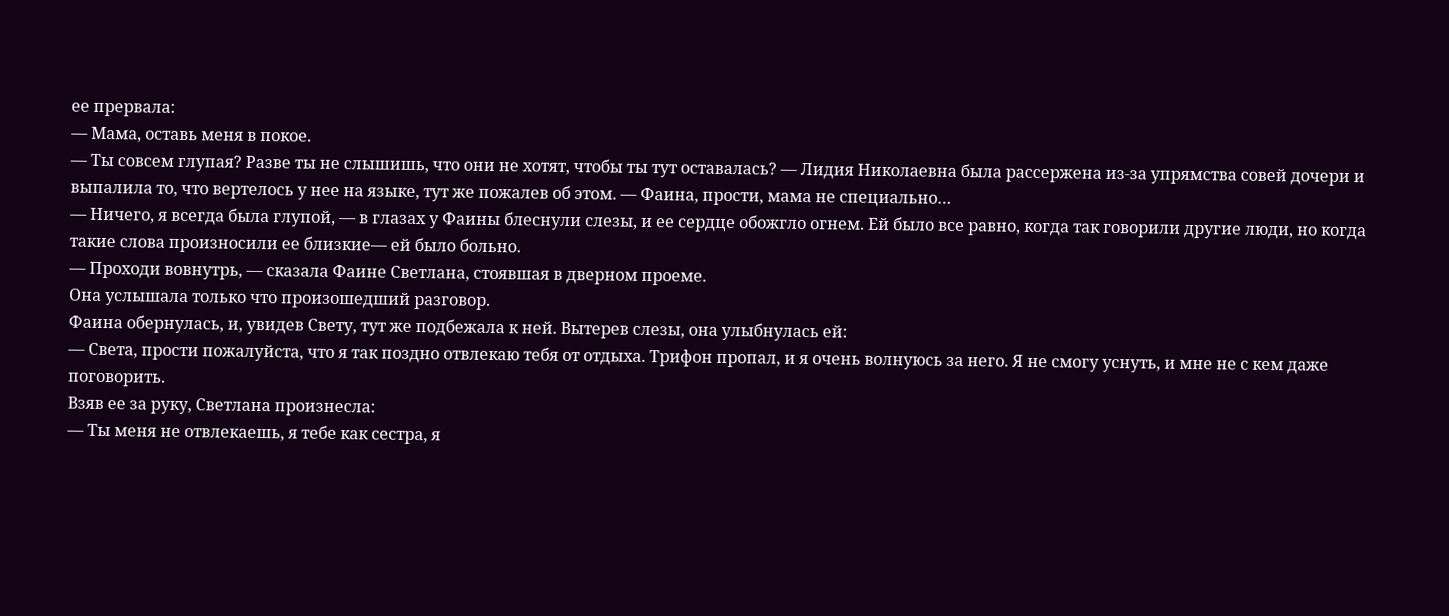ее прервала:
— Мама, оставь меня в покое.
— Ты совсем глупая? Разве ты не слышишь, что они не хотят, чтобы ты тут оставалась? — Лидия Николаевна была рассержена из-за упрямства совей дочери и выпалила то, что вертелось у нее на языке, тут же пожалев об этом. — Фаина, прости, мама не специально…
— Ничего, я всегда была глупой, — в глазах у Фаины блеснули слезы, и ее сердце обожгло огнем. Ей было все равно, когда так говорили другие люди, но когда такие слова произносили ее близкие— ей было больно.
— Проходи вовнутрь, — сказала Фаине Светлана, стоявшая в дверном проеме.
Она услышала только что произошедший разговор.
Фаина обернулась, и, увидев Свету, тут же подбежала к ней. Вытерев слезы, она улыбнулась ей:
— Света, прости пожалуйста, что я так поздно отвлекаю тебя от отдыха. Трифон пропал, и я очень волнуюсь за него. Я не смогу уснуть, и мне не с кем даже поговорить.
Взяв ее за руку, Светлана произнесла:
— Ты меня не отвлекаешь, я тебе как сестра, я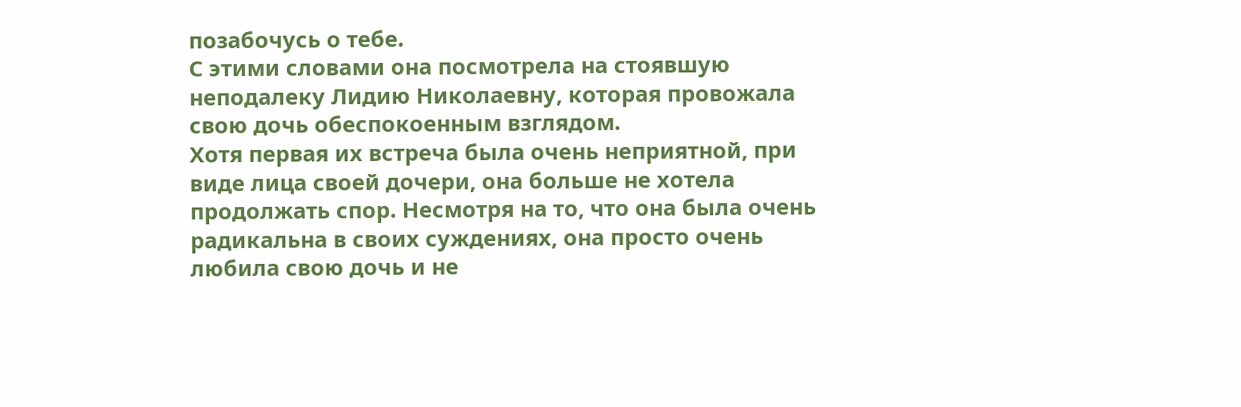позабочусь о тебе.
С этими словами она посмотрела на стоявшую неподалеку Лидию Николаевну, которая провожала свою дочь обеспокоенным взглядом.
Хотя первая их встреча была очень неприятной, при виде лица своей дочери, она больше не хотела продолжать спор. Несмотря на то, что она была очень радикальна в своих суждениях, она просто очень любила свою дочь и не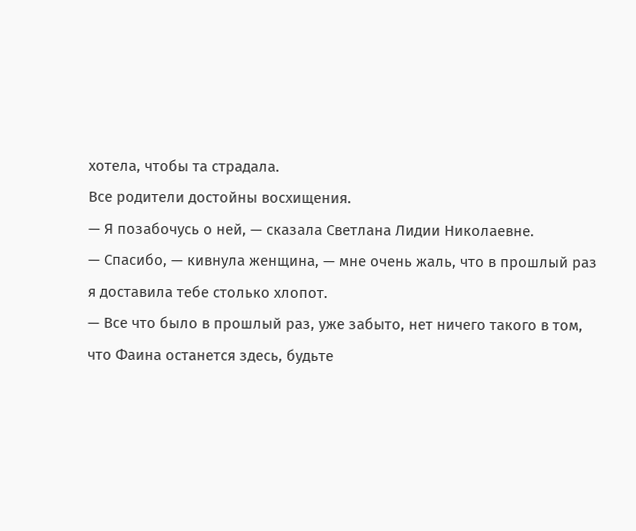хотела, чтобы та страдала.
Все родители достойны восхищения.
— Я позабочусь о ней, — сказала Светлана Лидии Николаевне.
— Спасибо, — кивнула женщина, — мне очень жаль, что в прошлый раз я доставила тебе столько хлопот.
— Все что было в прошлый раз, уже забыто, нет ничего такого в том, что Фаина останется здесь, будьте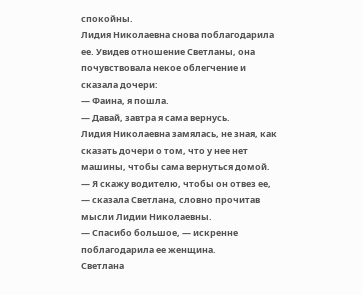спокойны.
Лидия Николаевна снова поблагодарила ее. Увидев отношение Светланы, она почувствовала некое облегчение и сказала дочери:
— Фаина, я пошла.
— Давай, завтра я сама вернусь.
Лидия Николаевна замялась, не зная, как сказать дочери о том, что у нее нет машины, чтобы сама вернуться домой.
— Я скажу водителю, чтобы он отвез ее, — сказала Светлана, словно прочитав мысли Лидии Николаевны.
— Спасибо большое, — искренне поблагодарила ее женщина.
Светлана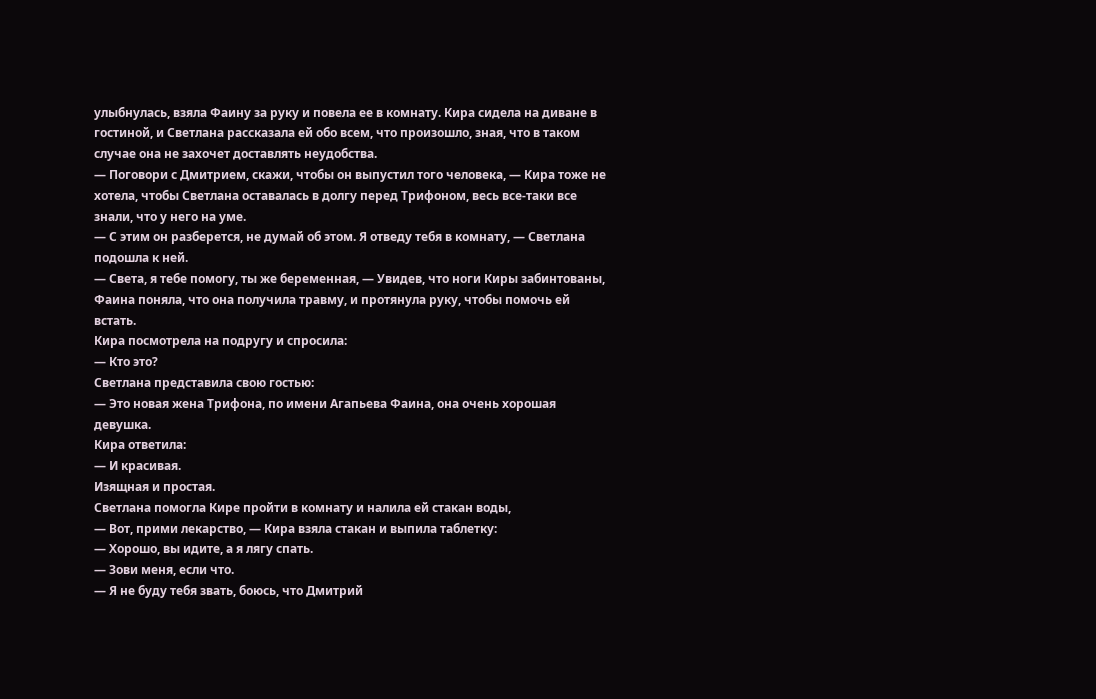улыбнулась, взяла Фаину за руку и повела ее в комнату. Кира сидела на диване в гостиной, и Светлана рассказала ей обо всем, что произошло, зная, что в таком случае она не захочет доставлять неудобства.
— Поговори с Дмитрием, скажи, чтобы он выпустил того человека, — Кира тоже не хотела, чтобы Светлана оставалась в долгу перед Трифоном, весь все-таки все знали, что у него на уме.
— С этим он разберется, не думай об этом. Я отведу тебя в комнату, — Светлана подошла к ней.
— Света, я тебе помогу, ты же беременная, — Увидев, что ноги Киры забинтованы, Фаина поняла, что она получила травму, и протянула руку, чтобы помочь ей встать.
Кира посмотрела на подругу и спросила:
— Кто это?
Светлана представила свою гостью:
— Это новая жена Трифона, по имени Агапьева Фаина, она очень хорошая девушка.
Кира ответила:
— И красивая.
Изящная и простая.
Светлана помогла Кире пройти в комнату и налила ей стакан воды,
— Вот, прими лекарство, — Кира взяла стакан и выпила таблетку:
— Хорошо, вы идите, а я лягу спать.
— Зови меня, если что.
— Я не буду тебя звать, боюсь, что Дмитрий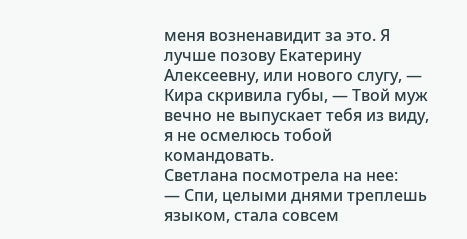меня возненавидит за это. Я лучше позову Екатерину Алексеевну, или нового слугу, — Кира скривила губы, — Твой муж вечно не выпускает тебя из виду, я не осмелюсь тобой командовать.
Светлана посмотрела на нее:
— Спи, целыми днями треплешь языком, стала совсем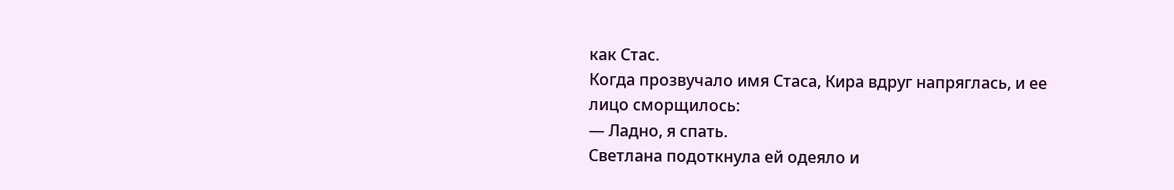как Стас.
Когда прозвучало имя Стаса, Кира вдруг напряглась, и ее лицо сморщилось:
— Ладно, я спать.
Светлана подоткнула ей одеяло и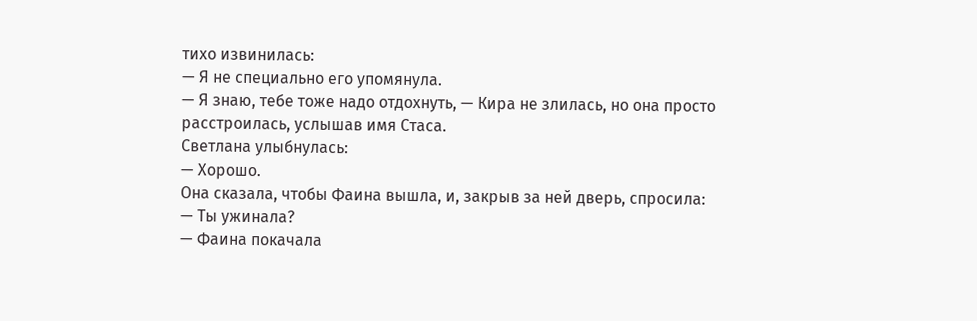тихо извинилась:
— Я не специально его упомянула.
— Я знаю, тебе тоже надо отдохнуть, — Кира не злилась, но она просто расстроилась, услышав имя Стаса.
Светлана улыбнулась:
— Хорошо.
Она сказала, чтобы Фаина вышла, и, закрыв за ней дверь, спросила:
— Ты ужинала?
— Фаина покачала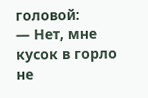головой:
— Нет, мне кусок в горло не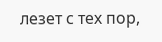лезет с тех пор,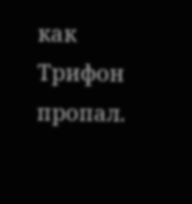как Трифон пропал.